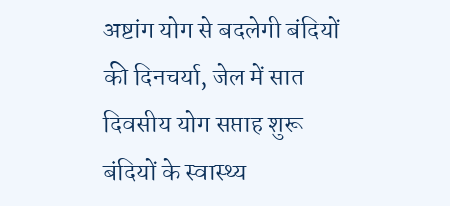अष्टांग योग से बदलेगी बंदियों की दिनचर्या, जेल में सात दिवसीय योग सप्ताह शुरू
बंदियों के स्वास्थ्य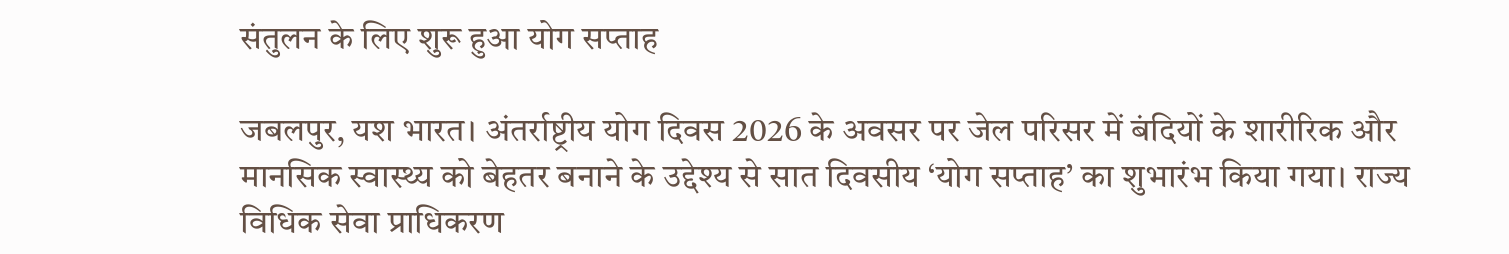संतुलन के लिए शुरू हुआ योग सप्ताह

जबलपुर, यश भारत। अंतर्राष्ट्रीय योग दिवस 2026 के अवसर पर जेल परिसर में बंदियों के शारीरिक और मानसिक स्वास्थ्य को बेहतर बनाने के उद्देश्य से सात दिवसीय ‘योग सप्ताह’ का शुभारंभ किया गया। राज्य विधिक सेवा प्राधिकरण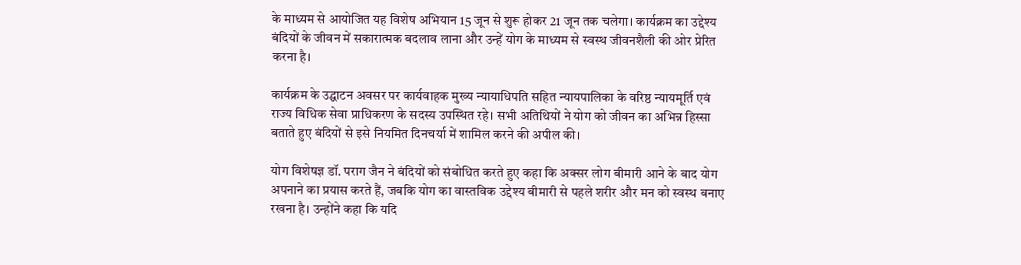के माध्यम से आयोजित यह विशेष अभियान 15 जून से शुरू होकर 21 जून तक चलेगा। कार्यक्रम का उद्देश्य बंदियों के जीवन में सकारात्मक बदलाव लाना और उन्हें योग के माध्यम से स्वस्थ जीवनशैली की ओर प्रेरित करना है।

कार्यक्रम के उद्घाटन अवसर पर कार्यवाहक मुख्य न्यायाधिपति सहित न्यायपालिका के वरिष्ठ न्यायमूर्ति एवं राज्य विधिक सेवा प्राधिकरण के सदस्य उपस्थित रहे। सभी अतिथियों ने योग को जीवन का अभिन्न हिस्सा बताते हुए बंदियों से इसे नियमित दिनचर्या में शामिल करने की अपील की।

योग विशेषज्ञ डॉ. पराग जैन ने बंदियों को संबोधित करते हुए कहा कि अक्सर लोग बीमारी आने के बाद योग अपनाने का प्रयास करते हैं, जबकि योग का वास्तविक उद्देश्य बीमारी से पहले शरीर और मन को स्वस्थ बनाए रखना है। उन्होंने कहा कि यदि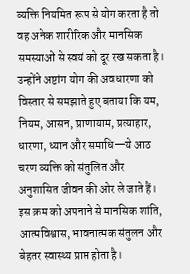व्यक्ति नियमित रूप से योग करता है तो वह अनेक शारीरिक और मानसिक समस्याओं से स्वयं को दूर रख सकता है।
उन्होंने अष्टांग योग की अवधारणा को विस्तार से समझाते हुए बताया कि यम, नियम, आसन, प्राणायाम, प्रत्याहार, धारणा, ध्यान और समाधि—ये आठ चरण व्यक्ति को संतुलित और अनुशासित जीवन की ओर ले जाते हैं। इस क्रम को अपनाने से मानसिक शांति, आत्मविश्वास, भावनात्मक संतुलन और बेहतर स्वास्थ्य प्राप्त होता है।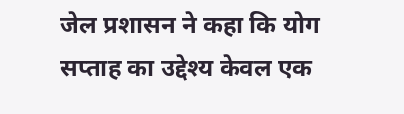जेल प्रशासन ने कहा कि योग सप्ताह का उद्देश्य केवल एक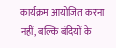कार्यक्रम आयोजित करना नहीं, बल्कि बंदियों के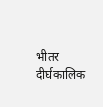भीतर दीर्घकालिक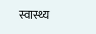स्वास्थ्य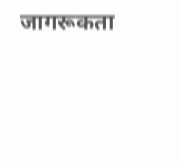जागरूकता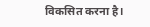विकसित करना है।